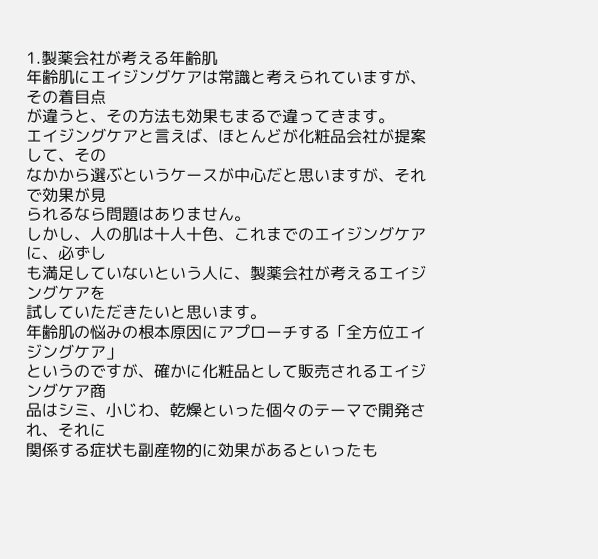1.製薬会社が考える年齢肌
年齢肌にエイジングケアは常識と考えられていますが、その着目点
が違うと、その方法も効果もまるで違ってきます。
エイジングケアと言えば、ほとんどが化粧品会社が提案して、その
なかから選ぶというケースが中心だと思いますが、それで効果が見
られるなら問題はありません。
しかし、人の肌は十人十色、これまでのエイジングケアに、必ずし
も満足していないという人に、製薬会社が考えるエイジングケアを
試していただきたいと思います。
年齢肌の悩みの根本原因にアプローチする「全方位エイジングケア」
というのですが、確かに化粧品として販売されるエイジングケア商
品はシミ、小じわ、乾燥といった個々のテーマで開発され、それに
関係する症状も副産物的に効果があるといったも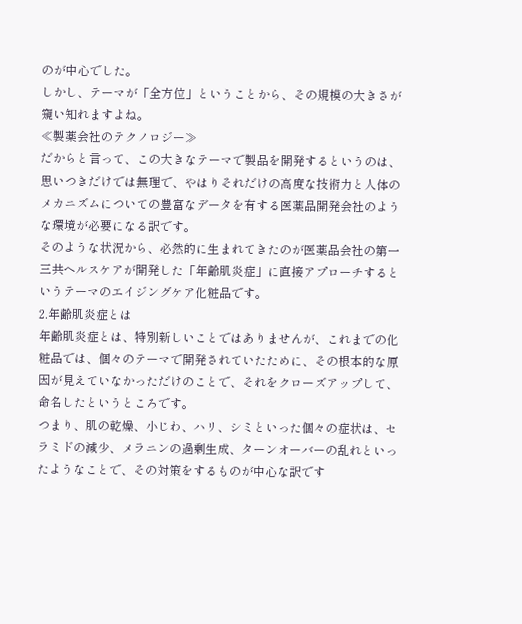のが中心でした。
しかし、テーマが「全方位」ということから、その規模の大きさが
窺い知れますよね。
≪製薬会社のテクノロジー≫
だからと言って、この大きなテーマで製品を開発するというのは、
思いつきだけでは無理で、やはりそれだけの高度な技術力と人体の
メカニズムについての豊富なデータを有する医薬品開発会社のよう
な環境が必要になる訳です。
そのような状況から、必然的に生まれてきたのが医薬品会社の第一
三共ヘルスケアが開発した「年齢肌炎症」に直接アプローチすると
いうテーマのエイジングケア化粧品です。
2.年齢肌炎症とは
年齢肌炎症とは、特別新しいことではありませんが、これまでの化
粧品では、個々のテーマで開発されていたために、その根本的な原
因が見えていなかっただけのことで、それをクローズアップして、
命名したというところです。
つまり、肌の乾燥、小じわ、ハリ、シミといった個々の症状は、セ
ラミドの減少、メラニンの過剰生成、ターンオーバーの乱れといっ
たようなことで、その対策をするものが中心な訳です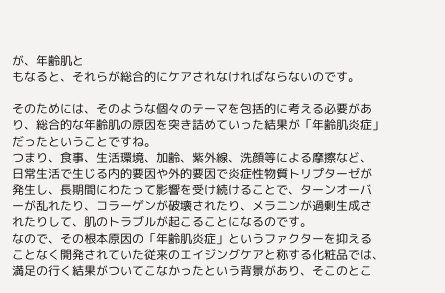が、年齢肌と
もなると、それらが総合的にケアされなければならないのです。

そのためには、そのような個々のテーマを包括的に考える必要があ
り、総合的な年齢肌の原因を突き詰めていった結果が「年齢肌炎症」
だったということですね。
つまり、食事、生活環境、加齢、紫外線、洗顔等による摩擦など、
日常生活で生じる内的要因や外的要因で炎症性物質トリプターゼが
発生し、長期間にわたって影響を受け続けることで、ターンオーバ
ーが乱れたり、コラーゲンが破壊されたり、メラニンが過剰生成さ
れたりして、肌のトラブルが起こることになるのです。
なので、その根本原因の「年齢肌炎症」というファクターを抑える
ことなく開発されていた従来のエイジングケアと称する化粧品では、
満足の行く結果がついてこなかったという背景があり、そこのとこ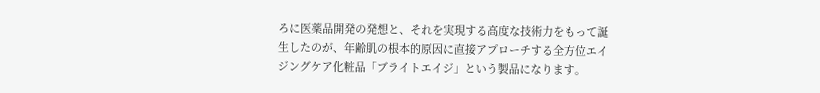ろに医薬品開発の発想と、それを実現する高度な技術力をもって誕
生したのが、年齢肌の根本的原因に直接アプローチする全方位エイ
ジングケア化粧品「ブライトエイジ」という製品になります。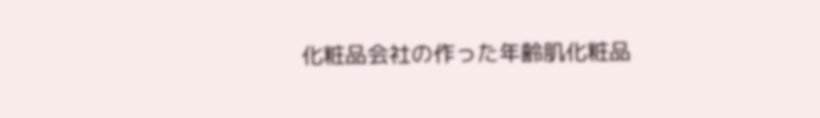化粧品会社の作った年齢肌化粧品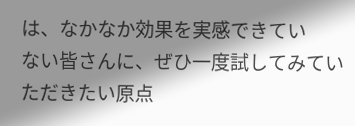は、なかなか効果を実感できてい
ない皆さんに、ぜひ一度試してみていただきたい原点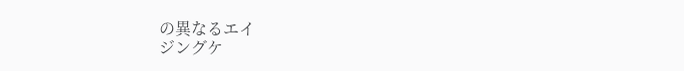の異なるエイ
ジングケ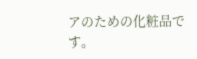アのための化粧品です。